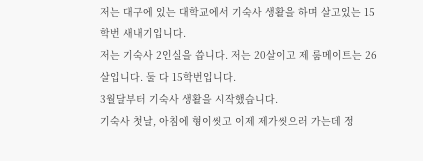저는 대구에 있는 대학교에서 기숙사 생활을 하며 살고있는 15학번 새내기입니다.
저는 기숙사 2인실을 씁니다. 저는 20살이고 제 룸메이트는 26살입니다. 둘 다 15학번입니다.
3월달부터 기숙사 생활을 시작했습니다.
기숙사 첫날, 아침에 형이씻고 이제 제가씻으러 가는데 정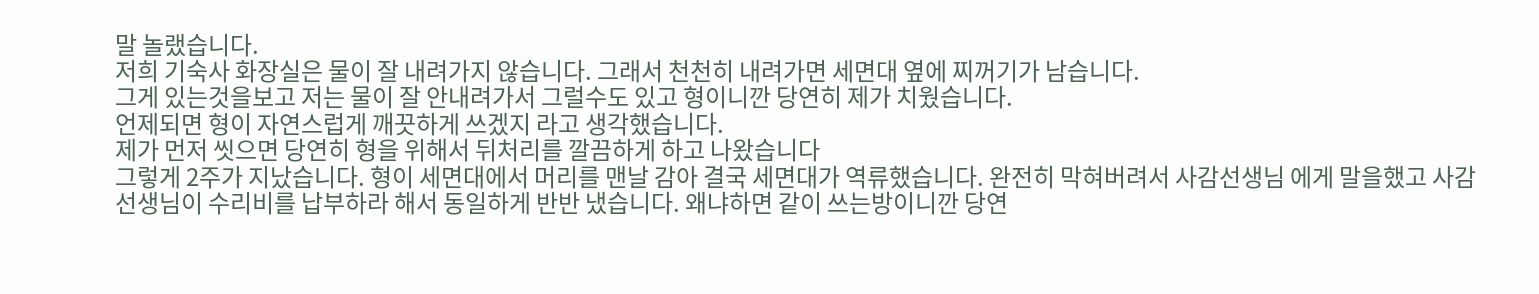말 놀랬습니다.
저희 기숙사 화장실은 물이 잘 내려가지 않습니다. 그래서 천천히 내려가면 세면대 옆에 찌꺼기가 남습니다.
그게 있는것을보고 저는 물이 잘 안내려가서 그럴수도 있고 형이니깐 당연히 제가 치웠습니다.
언제되면 형이 자연스럽게 깨끗하게 쓰겠지 라고 생각했습니다.
제가 먼저 씻으면 당연히 형을 위해서 뒤처리를 깔끔하게 하고 나왔습니다
그렇게 2주가 지났습니다. 형이 세면대에서 머리를 맨날 감아 결국 세면대가 역류했습니다. 완전히 막혀버려서 사감선생님 에게 말을했고 사감선생님이 수리비를 납부하라 해서 동일하게 반반 냈습니다. 왜냐하면 같이 쓰는방이니깐 당연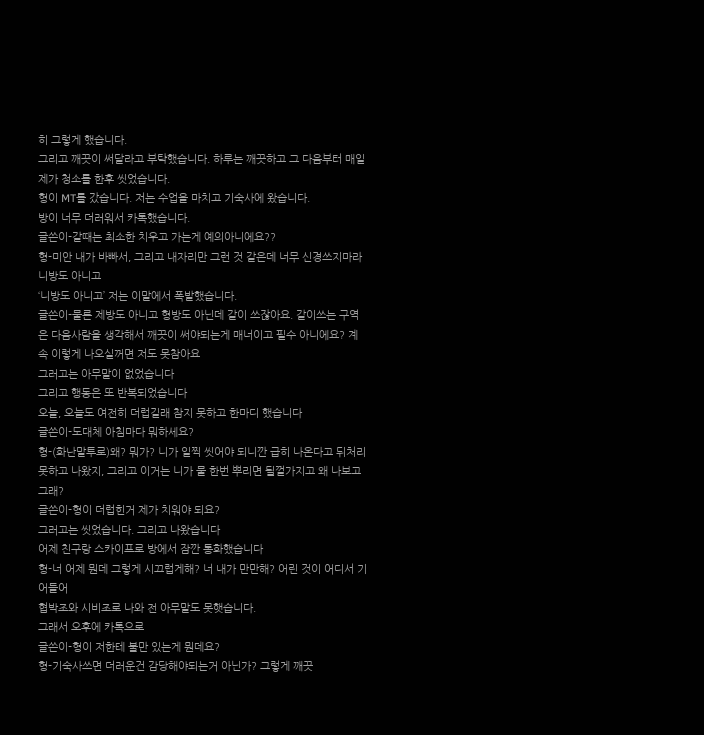히 그렇게 했습니다.
그리고 깨끗이 써달라고 부탁했습니다. 하루는 깨끗하고 그 다음부터 매일 제가 청소를 한후 씻었습니다.
형이 MT를 갔습니다. 저는 수업을 마치고 기숙사에 왔습니다.
방이 너무 더러워서 카톡했습니다.
글쓴이-갈때는 최소한 치우고 가는게 예의아니에요??
형-미안 내가 바빠서, 그리고 내자리만 그런 것 같은데 너무 신경쓰지마라 니방도 아니고
‘니방도 아니고’ 저는 이말에서 폭발했습니다.
글쓴이-물론 제방도 아니고 형방도 아닌데 같이 쓰잖아요. 같이쓰는 구역은 다음사람을 생각해서 깨끗이 써야되는게 매너이고 필수 아니에요? 계속 이렇게 나오실꺼면 저도 못참아요
그러고는 아무말이 없었습니다
그리고 행동은 또 반복되었습니다
오늘, 오늘도 여전히 더럽길래 참지 못하고 한마디 했습니다
글쓴이-도대체 아침마다 뭐하세요?
형-(화난말투로)왜? 뭐가? 니가 일찍 씻어야 되니깐 급히 나온다고 뒤처리 못하고 나왔지, 그리고 이거는 니가 물 한번 뿌리면 될껄가지고 왜 나보고 그래?
글쓴이-형이 더럽힌거 제가 치워야 되요?
그러고는 씻었습니다. 그리고 나왔습니다
어제 친구랑 스카이프로 방에서 잠깐 통화했습니다
형-너 어제 뭔데 그렇게 시끄럽게해? 너 내가 만만해? 어린 것이 어디서 기어들어
협박조와 시비조로 나와 전 아무말도 못햇습니다.
그래서 오후에 카톡으로
글쓴이-형이 저한테 불만 있는게 뭔데요?
형-기숙사쓰면 더러운건 감당해야되는거 아닌가? 그렇게 깨끗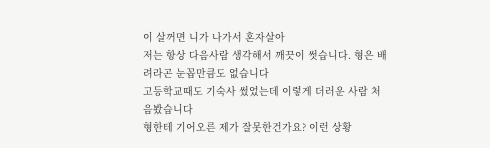이 살꺼면 니가 나가서 혼자살아
저는 항상 다음사람 생각해서 깨끗이 썻습니다. 형은 배려라곤 눈꼽만큼도 없습니다
고등학교때도 기숙사 썼었는데 이렇게 더러운 사람 처음봤습니다
형한테 기어오른 제가 잘못한건가요? 이런 상황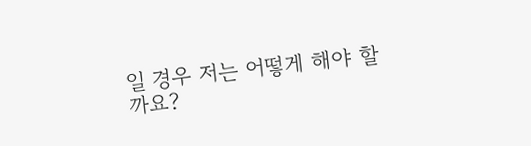일 경우 저는 어떻게 해야 할까요?